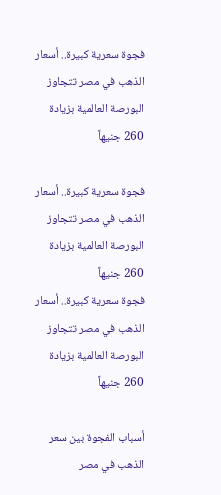فجوة سعرية كبيرة.. أسعار الذهب في مصر تتجاوز البورصة العالمية بزيادة 260 جنيهاً

فجوة سعرية كبيرة.. أسعار الذهب في مصر تتجاوز البورصة العالمية بزيادة 260 جنيهاً
فجوة سعرية كبيرة.. أسعار الذهب في مصر تتجاوز البورصة العالمية بزيادة 260 جنيهاً

أسباب الفجوة بين سعر الذهب في مصر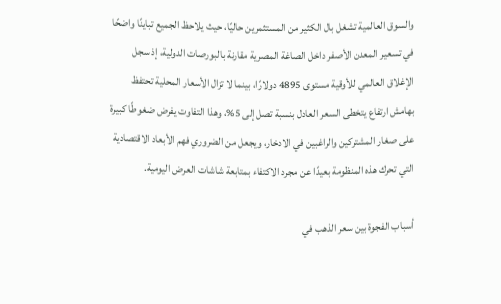والسوق العالمية تشغل بال الكثير من المستثمرين حاليًا، حيث يلاحظ الجميع تباينًا واضحًا في تسعير المعدن الأصفر داخل الصاغة المصرية مقارنة بالبورصات الدولية، إذ سجل الإغلاق العالمي للأوقية مستوى 4895 دولارًا، بينما لا تزال الأسعار المحلية تحتفظ بهامش ارتفاع يتخطى السعر العادل بنسبة تصل إلى 5%، وهذا التفاوت يفرض ضغوطًا كبيرة على صغار المشتركين والراغبين في الادخار، ويجعل من الضروري فهم الأبعاد الاقتصادية التي تحرك هذه المنظومة بعيدًا عن مجرد الاكتفاء بمتابعة شاشات العرض اليومية.

أسباب الفجوة بين سعر الذهب في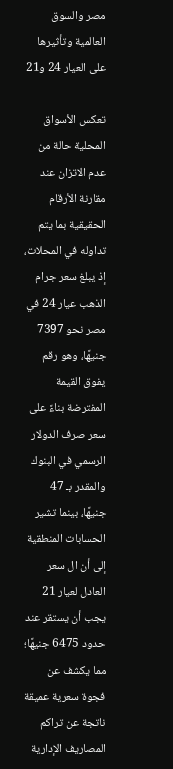مصر والسوق العالمية وتأثيرها على العيار 24 و21

تعكس الأسواق المحلية حالة من عدم الاتزان عند مقارنة الأرقام الحقيقية بما يتم تداوله في المحلات، إذ يبلغ سعر جرام الذهب عيار 24 في مصر نحو 7397 جنيهًا، وهو رقم يفوق القيمة المفترضة بناءً على سعر صرف الدولار الرسمي في البنوك والمقدر بـ 47 جنيهًا، بينما تشير الحسابات المنطقية إلى أن ال سعر العادل لعيار 21 يجب أن يستقر عند حدود 6475 جنيهًا؛ مما يكشف عن فجوة سعرية عميقة ناتجة عن تراكم المصاريف الإدارية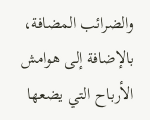والضرائب المضافة، بالإضافة إلى هوامش الأرباح التي يضعها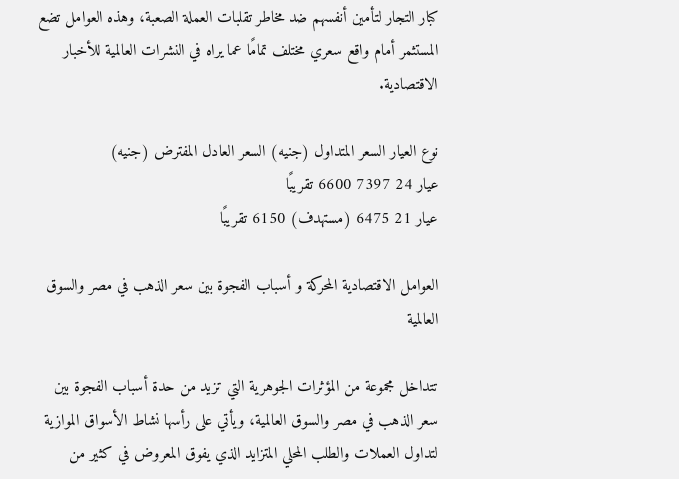كبار التجار لتأمين أنفسهم ضد مخاطر تقلبات العملة الصعبة، وهذه العوامل تضع المستثمر أمام واقع سعري مختلف تمامًا عما يراه في النشرات العالمية للأخبار الاقتصادية.

نوع العيار السعر المتداول (جنيه) السعر العادل المفترض (جنيه)
عيار 24 7397 6600 تقريبًا
عيار 21 6475 (مستهدف) 6150 تقريبًا

العوامل الاقتصادية المحركة و أسباب الفجوة بين سعر الذهب في مصر والسوق العالمية

تتداخل مجموعة من المؤثرات الجوهرية التي تزيد من حدة أسباب الفجوة بين سعر الذهب في مصر والسوق العالمية، ويأتي على رأسها نشاط الأسواق الموازية لتداول العملات والطلب المحلي المتزايد الذي يفوق المعروض في كثير من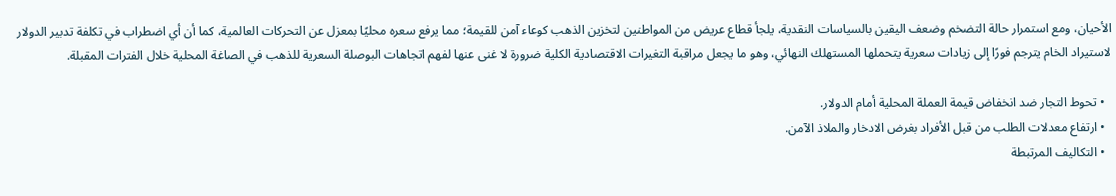الأحيان، ومع استمرار حالة التضخم وضعف اليقين بالسياسات النقدية، يلجأ قطاع عريض من المواطنين لتخزين الذهب كوعاء آمن للقيمة؛ مما يرفع سعره محليًا بمعزل عن التحركات العالمية، كما أن أي اضطراب في تكلفة تدبير الدولار لاستيراد الخام يترجم فورًا إلى زيادات سعرية يتحملها المستهلك النهائي، وهو ما يجعل مراقبة التغيرات الاقتصادية الكلية ضرورة لا غنى عنها لفهم اتجاهات البوصلة السعرية للذهب في الصاغة المحلية خلال الفترات المقبلة.

  • تحوط التجار ضد انخفاض قيمة العملة المحلية أمام الدولار.
  • ارتفاع معدلات الطلب من قبل الأفراد بغرض الادخار والملاذ الآمن.
  • التكاليف المرتبطة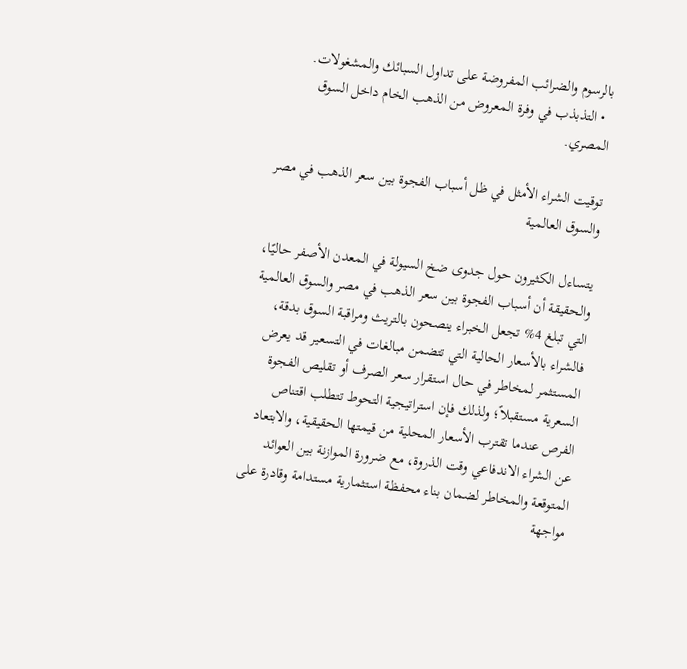بالرسوم والضرائب المفروضة على تداول السبائك والمشغولات.
  • التذبذب في وفرة المعروض من الذهب الخام داخل السوق المصري.

توقيت الشراء الأمثل في ظل أسباب الفجوة بين سعر الذهب في مصر والسوق العالمية

يتساءل الكثيرون حول جدوى ضخ السيولة في المعدن الأصفر حاليًا، والحقيقة أن أسباب الفجوة بين سعر الذهب في مصر والسوق العالمية التي تبلغ 4% تجعل الخبراء ينصحون بالتريث ومراقبة السوق بدقة، فالشراء بالأسعار الحالية التي تتضمن مبالغات في التسعير قد يعرض المستثمر لمخاطر في حال استقرار سعر الصرف أو تقليص الفجوة السعرية مستقبلاً؛ ولذلك فإن استراتيجية التحوط تتطلب اقتناص الفرص عندما تقترب الأسعار المحلية من قيمتها الحقيقية، والابتعاد عن الشراء الاندفاعي وقت الذروة، مع ضرورة الموازنة بين العوائد المتوقعة والمخاطر لضمان بناء محفظة استثمارية مستدامة وقادرة على مواجهة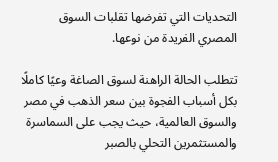التحديات التي تفرضها تقلبات السوق المصري الفريدة من نوعها.

تتطلب الحالة الراهنة لسوق الصاغة وعيًا كاملًا بكل أسباب الفجوة بين سعر الذهب في مصر والسوق العالمية، حيث يجب على السماسرة والمستثمرين التحلي بالصبر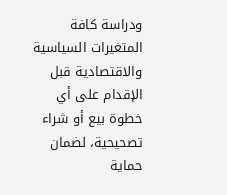ودراسة كافة المتغيرات السياسية والاقتصادية قبل الإقدام على أي خطوة بيع أو شراء تصحيحية، لضمان حماية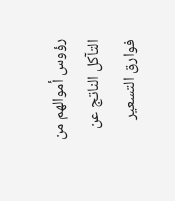رؤوس أموالهم من التآكل الناتج عن فوارق التسعير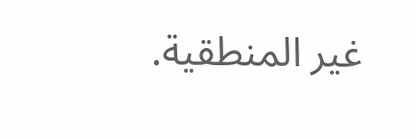غير المنطقية.